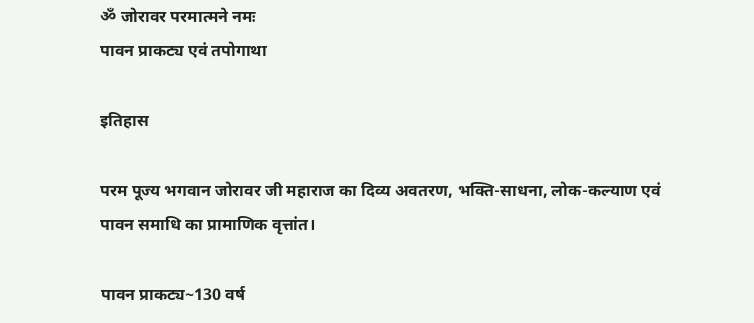ॐ जोरावर परमात्मने नमः
पावन प्राकट्य एवं तपोगाथा

इतिहास

परम पूज्य भगवान जोरावर जी महाराज का दिव्य अवतरण, भक्ति-साधना, लोक-कल्याण एवं पावन समाधि का प्रामाणिक वृत्तांत।

पावन प्राकट्य~130 वर्ष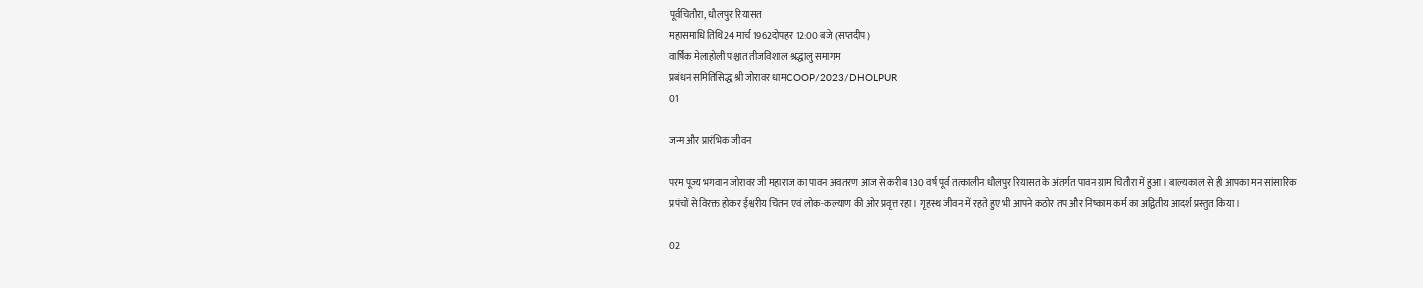पूर्वचितौरा, धौलपुर रियासत
महासमाधि तिथि24 मार्च 1962दोपहर 12:00 बजे (सप्तदीप)
वार्षिक मेलाहोली पश्चात तीजविशाल श्रद्धालु समागम
प्रबंधन समितिसिद्ध श्री जोरावर धामCOOP/2023/DHOLPUR
01

जन्म और प्रारंभिक जीवन

परम पूज्य भगवान जोरावर जी महाराज का पावन अवतरण आज से करीब 130 वर्ष पूर्व तत्कालीन धौलपुर रियासत के अंतर्गत पावन ग्राम चितौरा में हुआ। बाल्यकाल से ही आपका मन सांसारिक प्रपंचों से विरक्त होकर ईश्वरीय चिंतन एवं लोक-कल्याण की ओर प्रवृत्त रहा। गृहस्थ जीवन में रहते हुए भी आपने कठोर तप और निष्काम कर्म का अद्वितीय आदर्श प्रस्तुत किया।

02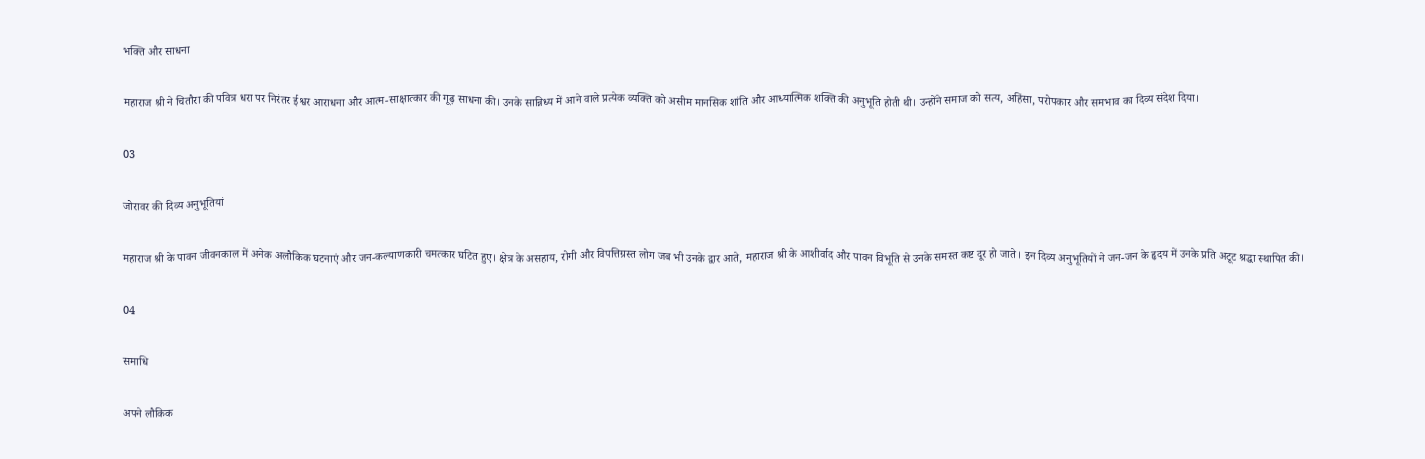भक्ति और साधना

महाराज श्री ने चितौरा की पवित्र धरा पर निरंतर ईश्वर आराधना और आत्म-साक्षात्कार की गूढ़ साधना की। उनके सान्निध्य में आने वाले प्रत्येक व्यक्ति को असीम मानसिक शांति और आध्यात्मिक शक्ति की अनुभूति होती थी। उन्होंने समाज को सत्य, अहिंसा, परोपकार और समभाव का दिव्य संदेश दिया।

03

जोरावर की दिव्य अनुभूतियां

महाराज श्री के पावन जीवनकाल में अनेक अलौकिक घटनाएं और जन-कल्याणकारी चमत्कार घटित हुए। क्षेत्र के असहाय, रोगी और विपत्तिग्रस्त लोग जब भी उनके द्वार आते, महाराज श्री के आशीर्वाद और पावन विभूति से उनके समस्त कष्ट दूर हो जाते। इन दिव्य अनुभूतियों ने जन-जन के हृदय में उनके प्रति अटूट श्रद्धा स्थापित की।

04

समाधि

अपने लौकिक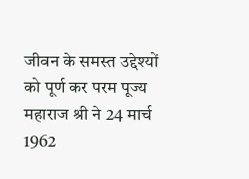जीवन के समस्त उद्देश्यों को पूर्ण कर परम पूज्य महाराज श्री ने 24 मार्च 1962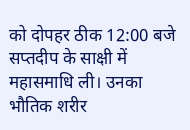को दोपहर ठीक 12:00 बजे सप्तदीप के साक्षी में महासमाधि ली। उनका भौतिक शरीर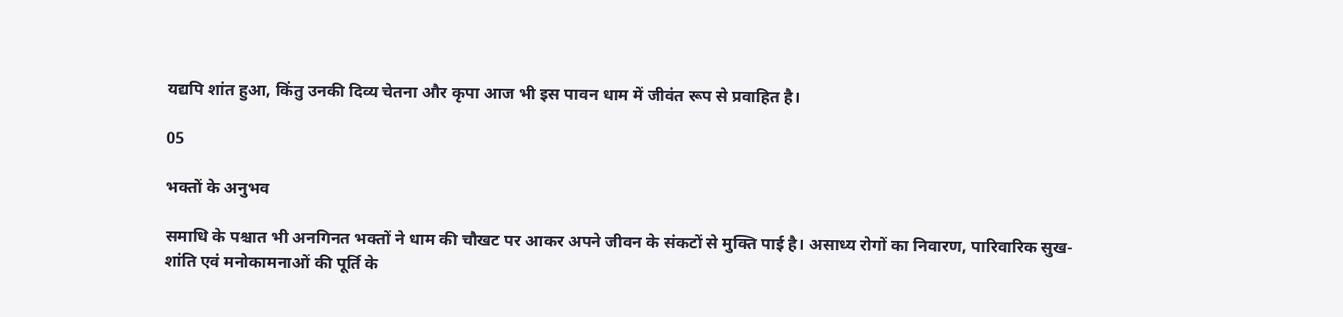यद्यपि शांत हुआ, किंतु उनकी दिव्य चेतना और कृपा आज भी इस पावन धाम में जीवंत रूप से प्रवाहित है।

05

भक्तों के अनुभव

समाधि के पश्चात भी अनगिनत भक्तों ने धाम की चौखट पर आकर अपने जीवन के संकटों से मुक्ति पाई है। असाध्य रोगों का निवारण, पारिवारिक सुख-शांति एवं मनोकामनाओं की पूर्ति के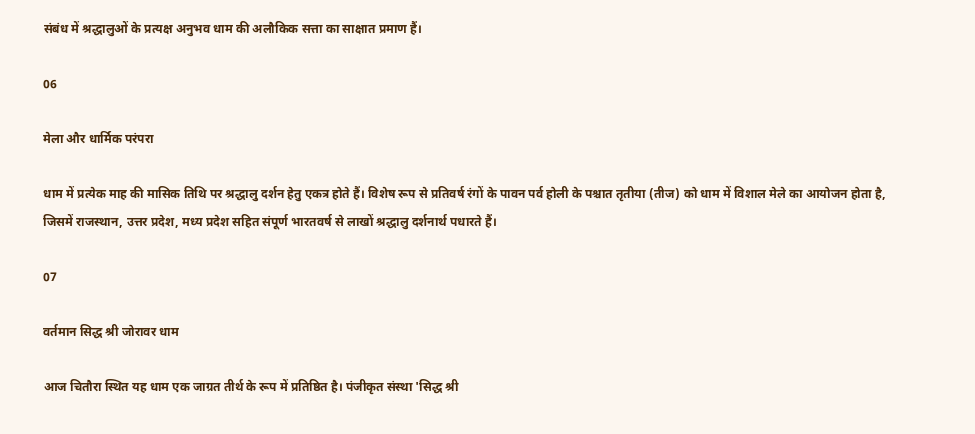संबंध में श्रद्धालुओं के प्रत्यक्ष अनुभव धाम की अलौकिक सत्ता का साक्षात प्रमाण हैं।

06

मेला और धार्मिक परंपरा

धाम में प्रत्येक माह की मासिक तिथि पर श्रद्धालु दर्शन हेतु एकत्र होते हैं। विशेष रूप से प्रतिवर्ष रंगों के पावन पर्व होली के पश्चात तृतीया (तीज) को धाम में विशाल मेले का आयोजन होता है, जिसमें राजस्थान, उत्तर प्रदेश, मध्य प्रदेश सहित संपूर्ण भारतवर्ष से लाखों श्रद्धालु दर्शनार्थ पधारते हैं।

07

वर्तमान सिद्ध श्री जोरावर धाम

आज चितौरा स्थित यह धाम एक जाग्रत तीर्थ के रूप में प्रतिष्ठित है। पंजीकृत संस्था 'सिद्ध श्री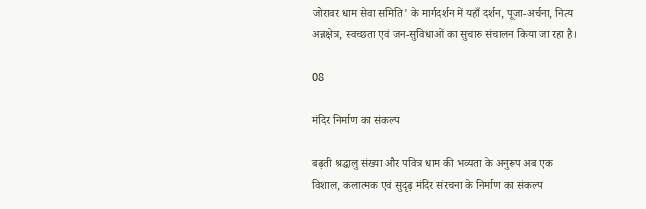जोरावर धाम सेवा समिति' के मार्गदर्शन में यहाँ दर्शन, पूजा-अर्चना, नित्य अन्नक्षेत्र, स्वच्छता एवं जन-सुविधाओं का सुचारु संचालन किया जा रहा है।

08

मंदिर निर्माण का संकल्प

बढ़ती श्रद्धालु संख्या और पवित्र धाम की भव्यता के अनुरूप अब एक विशाल, कलात्मक एवं सुदृढ़ मंदिर संरचना के निर्माण का संकल्प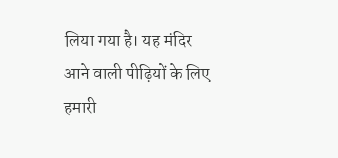लिया गया है। यह मंदिर आने वाली पीढ़ियों के लिए हमारी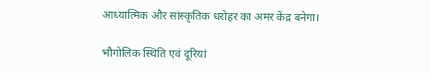आध्यात्मिक और सांस्कृतिक धरोहर का अमर केंद्र बनेगा।

भौगोलिक स्थिति एवं दूरियां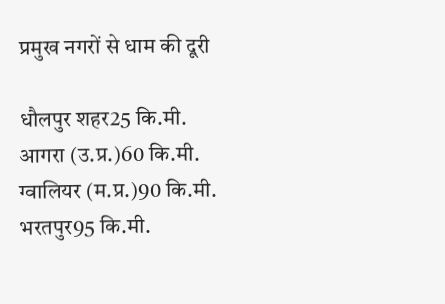प्रमुख नगरों से धाम की दूरी

धौलपुर शहर25 कि.मी.
आगरा (उ.प्र.)60 कि.मी.
ग्वालियर (म.प्र.)90 कि.मी.
भरतपुर95 कि.मी.